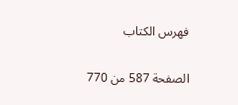فهرس الكتاب

الصفحة 587 من 770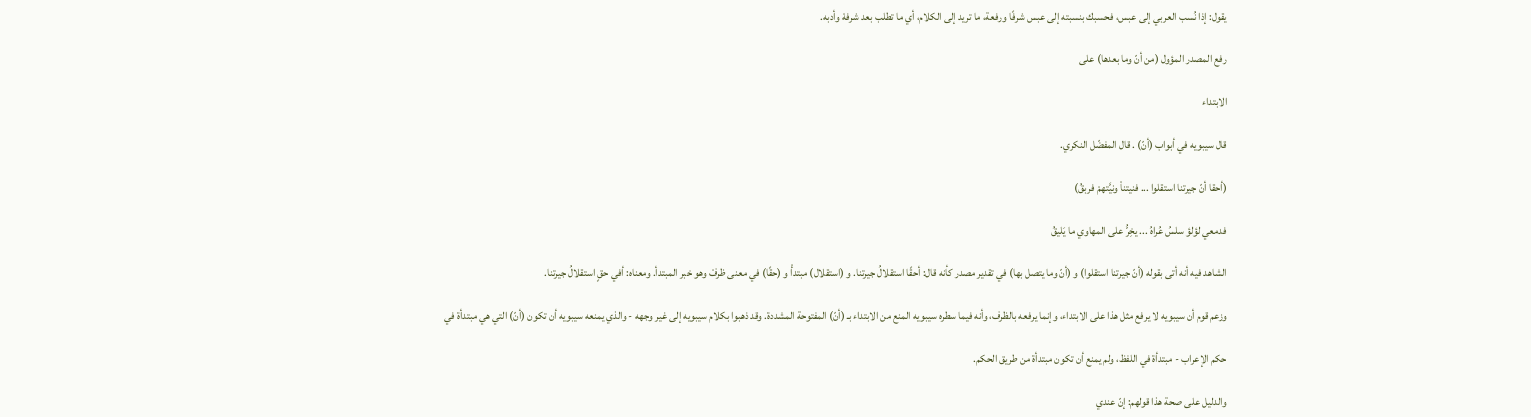يقول: إذا نُسب العربي إلى عبس، فحسبك بنسبته إلى عبس شرفًا ورفعة، ما تريد إلى الكلام، أي ما تطلب بعد شرفهْ وأدبه.

رفع المصدر المؤول (من أنّ وما بعدها) على

الابتداء

قال سيبويه في أبواب (أنّ) . قال المفضّل النكري.

(أحقا أنّ جيرتنا استقلوا ... فنيتناْ ونيَّتهمْ فربقُ)

فدمعي لؤلؤ سلسُ عُراهُ ... يخِرُّ على المهاوي ما يَليقُ

الشاهد فيه أنه أتى بقوله (أنّ جيرتنا استقلوا) و (أنّ وما يتصل بها) في تقدير مصدر كأنه قال: أحقًا استقلالُ جيرتنا. و (استقلال) مبتدأْ و (حقًا) في معنى ظرفْ وهو خبر المبتدأ. ومعناه: أفي حقٍ استقلالُ جيرتنا.

وزعم قوم أن سيبويه لا يرفع مثل هذا على الابتداء، وإنما يرفعه بالظرف، وأنه فيما سطره سيبويه المنع من الابتداء بـ (أنّ) المفتوحة المشددة. وقد ذهبوا بكلام سيبويه إلى غير وجهه - والذي يمنعه سيبويه أن تكون (أنّ) التي هي مبتدأة في

حكم الإعراب - مبتدأة في اللفظ، ولم يمنع أن تكون مبتدأة من طريق الحكم.

والدليل على صحة هذا قولهم: إنّ عندي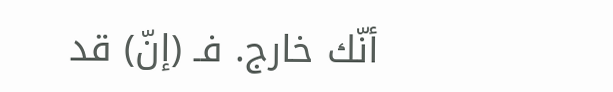أنّك خارج. فـ (إنّ) قد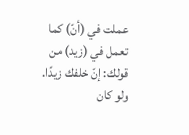عملت في (أنّ) كما تعمل في (زيد) من قولك: إنّ خلفك زيدًا. ولو كان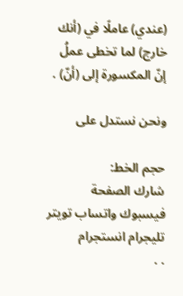(عندي) عاملًا في (أنك خارج) لما تخطى عملُ إنّ المكسورة إلى (أنّ) .

ونحن نستدل على

حجم الخط:
شارك الصفحة
فيسبوك واتساب تويتر تليجرام انستجرام
. .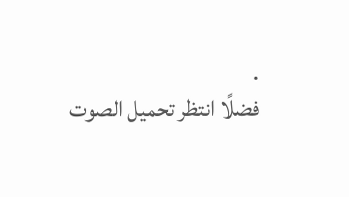.
فضلًا انتظر تحميل الصوت